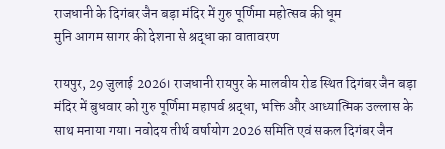राजधानी के दिगंबर जैन बड़ा मंदिर में गुरु पूर्णिमा महोत्सव की धूम
मुनि आगम सागर की देशना से श्रद्धा का वातावरण

रायपुर, 29 जुलाई 2026। राजधानी रायपुर के मालवीय रोड स्थित दिगंबर जैन बड़ा मंदिर में बुधवार को गुरु पूर्णिमा महापर्व श्रद्धा, भक्ति और आध्यात्मिक उल्लास के साथ मनाया गया। नवोदय तीर्थ वर्षायोग 2026 समिति एवं सकल दिगंबर जैन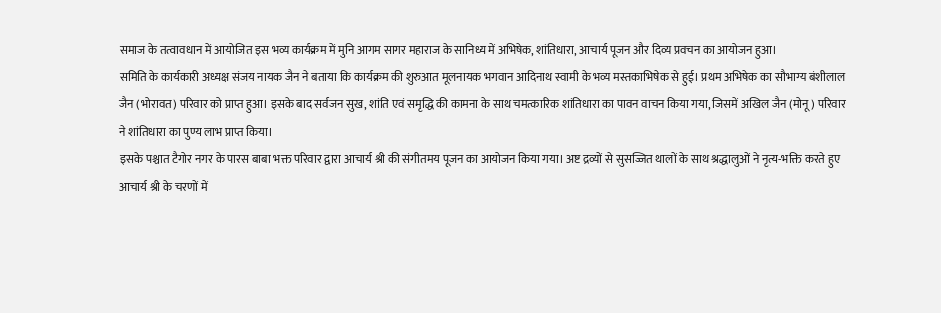समाज के तत्वावधान में आयोजित इस भव्य कार्यक्रम में मुनि आगम सागर महाराज के सानिध्य में अभिषेक, शांतिधारा, आचार्य पूजन और दिव्य प्रवचन का आयोजन हुआ।
समिति के कार्यकारी अध्यक्ष संजय नायक जैन ने बताया कि कार्यक्रम की शुरुआत मूलनायक भगवान आदिनाथ स्वामी के भव्य मस्तकाभिषेक से हुई। प्रथम अभिषेक का सौभाग्य बंशीलाल जैन (भोरावत) परिवार को प्राप्त हुआ। इसके बाद सर्वजन सुख, शांति एवं समृद्धि की कामना के साथ चमत्कारिक शांतिधारा का पावन वाचन किया गया, जिसमें अखिल जैन (मोनू) परिवार ने शांतिधारा का पुण्य लाभ प्राप्त किया।
इसके पश्चात टैगोर नगर के पारस बाबा भक्त परिवार द्वारा आचार्य श्री की संगीतमय पूजन का आयोजन किया गया। अष्ट द्रव्यों से सुसज्जित थालों के साथ श्रद्धालुओं ने नृत्य-भक्ति करते हुए आचार्य श्री के चरणों में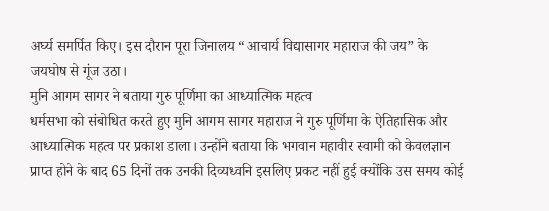अर्घ्य समर्पित किए। इस दौरान पूरा जिनालय “आचार्य विद्यासागर महाराज की जय” के जयघोष से गूंज उठा।
मुनि आगम सागर ने बताया गुरु पूर्णिमा का आध्यात्मिक महत्व
धर्मसभा को संबोधित करते हुए मुनि आगम सागर महाराज ने गुरु पूर्णिमा के ऐतिहासिक और आध्यात्मिक महत्व पर प्रकाश डाला। उन्होंने बताया कि भगवान महावीर स्वामी को केवलज्ञान प्राप्त होने के बाद 65 दिनों तक उनकी दिव्यध्वनि इसलिए प्रकट नहीं हुई क्योंकि उस समय कोई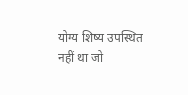योग्य शिष्य उपस्थित नहीं था जो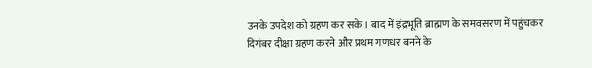उनके उपदेश को ग्रहण कर सके। बाद में इंद्रभूति ब्राह्मण के समवसरण में पहुंचकर दिगंबर दीक्षा ग्रहण करने और प्रथम गणधर बनने के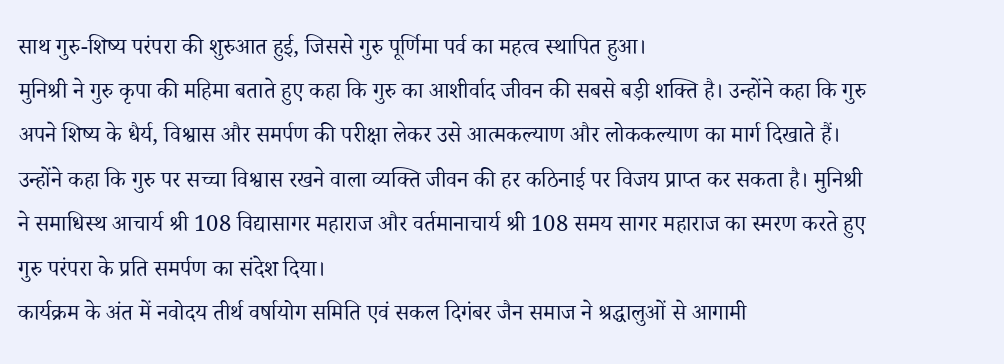साथ गुरु-शिष्य परंपरा की शुरुआत हुई, जिससे गुरु पूर्णिमा पर्व का महत्व स्थापित हुआ।
मुनिश्री ने गुरु कृपा की महिमा बताते हुए कहा कि गुरु का आशीर्वाद जीवन की सबसे बड़ी शक्ति है। उन्होंने कहा कि गुरु अपने शिष्य के धैर्य, विश्वास और समर्पण की परीक्षा लेकर उसे आत्मकल्याण और लोककल्याण का मार्ग दिखाते हैं।
उन्होंने कहा कि गुरु पर सच्चा विश्वास रखने वाला व्यक्ति जीवन की हर कठिनाई पर विजय प्राप्त कर सकता है। मुनिश्री ने समाधिस्थ आचार्य श्री 108 विद्यासागर महाराज और वर्तमानाचार्य श्री 108 समय सागर महाराज का स्मरण करते हुए गुरु परंपरा के प्रति समर्पण का संदेश दिया।
कार्यक्रम के अंत में नवोदय तीर्थ वर्षायोग समिति एवं सकल दिगंबर जैन समाज ने श्रद्धालुओं से आगामी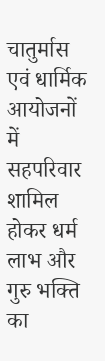चातुर्मास एवं धार्मिक आयोजनों में सहपरिवार शामिल होकर धर्म लाभ और गुरु भक्ति का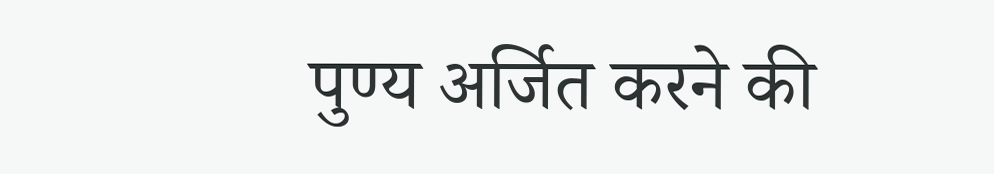पुण्य अर्जित करने की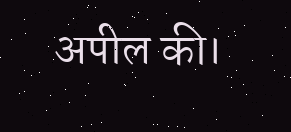अपील की।